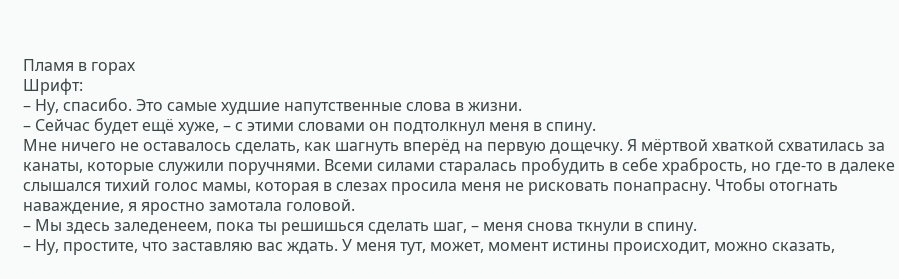Пламя в горах
Шрифт:
– Ну, спасибо. Это самые худшие напутственные слова в жизни.
– Сейчас будет ещё хуже, – с этими словами он подтолкнул меня в спину.
Мне ничего не оставалось сделать, как шагнуть вперёд на первую дощечку. Я мёртвой хваткой схватилась за канаты, которые служили поручнями. Всеми силами старалась пробудить в себе храбрость, но где-то в далеке слышался тихий голос мамы, которая в слезах просила меня не рисковать понапрасну. Чтобы отогнать наваждение, я яростно замотала головой.
– Мы здесь заледенеем, пока ты решишься сделать шаг, – меня снова ткнули в спину.
– Ну, простите, что заставляю вас ждать. У меня тут, может, момент истины происходит, можно сказать,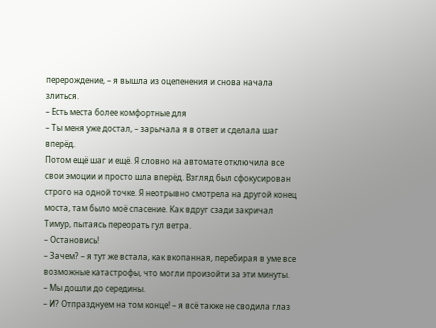перерождение, – я вышла из оцепенения и снова начала злиться.
– Есть места более комфортные для
– Ты меня уже достал, – зарычала я в ответ и сделала шаг вперёд.
Потом ещё шаг и ещё. Я словно на автомате отключила все свои эмоции и просто шла вперёд. Взгляд был сфокусирован строго на одной точке. Я неотрывно смотрела на другой конец моста, там было моё спасение. Как вдруг сзади закричал Тимур, пытаясь переорать гул ветра.
– Остановись!
– Зачем? – я тут же встала, как вкопанная, перебирая в уме все возможные катастрофы, что могли произойти за эти минуты.
– Мы дошли до середины.
– И? Отпразднуем на том конце! – я всё также не сводила глаз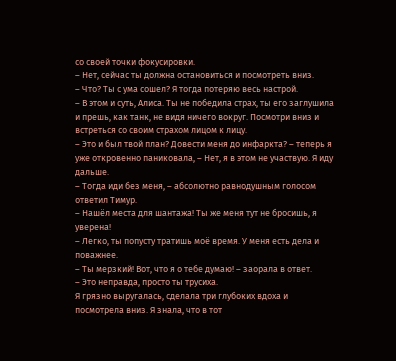со своей точки фокусировки.
– Нет, сейчас ты должна остановиться и посмотреть вниз.
– Что? Ты с ума сошел? Я тогда потеряю весь настрой.
– В этом и суть, Алиса. Ты не победила страх, ты его заглушила и прешь, как танк, не видя ничего вокруг. Посмотри вниз и встреться со своим страхом лицом к лицу.
– Это и был твой план? Довести меня до инфаркта? – теперь я уже откровенно паниковала, – Нет, я в этом не участвую. Я иду дальше.
– Тогда иди без меня, – абсолютно равнодушным голосом ответил Тимур.
– Нашёл места для шантажа! Ты же меня тут не бросишь, я уверена!
– Легко, ты попусту тратишь моё время. У меня есть дела и поважнее.
– Ты мерзкий! Вот, что я о тебе думаю! – заорала в ответ.
– Это неправда, просто ты трусиха.
Я грязно выругалась, сделала три глубоких вдоха и посмотрела вниз. Я знала, что в тот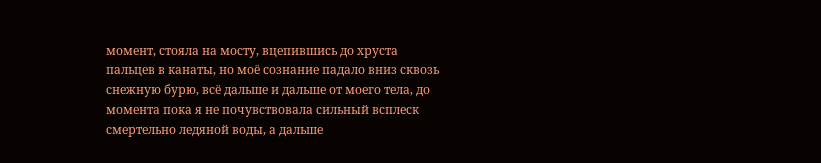момент, стояла на мосту, вцепившись до хруста пальцев в канаты, но моё сознание падало вниз сквозь снежную бурю, всё дальше и дальше от моего тела, до момента пока я не почувствовала сильный всплеск смертельно ледяной воды, а дальше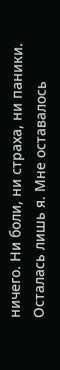ничего. Ни боли, ни страха, ни паники. Осталась лишь я. Мне оставалось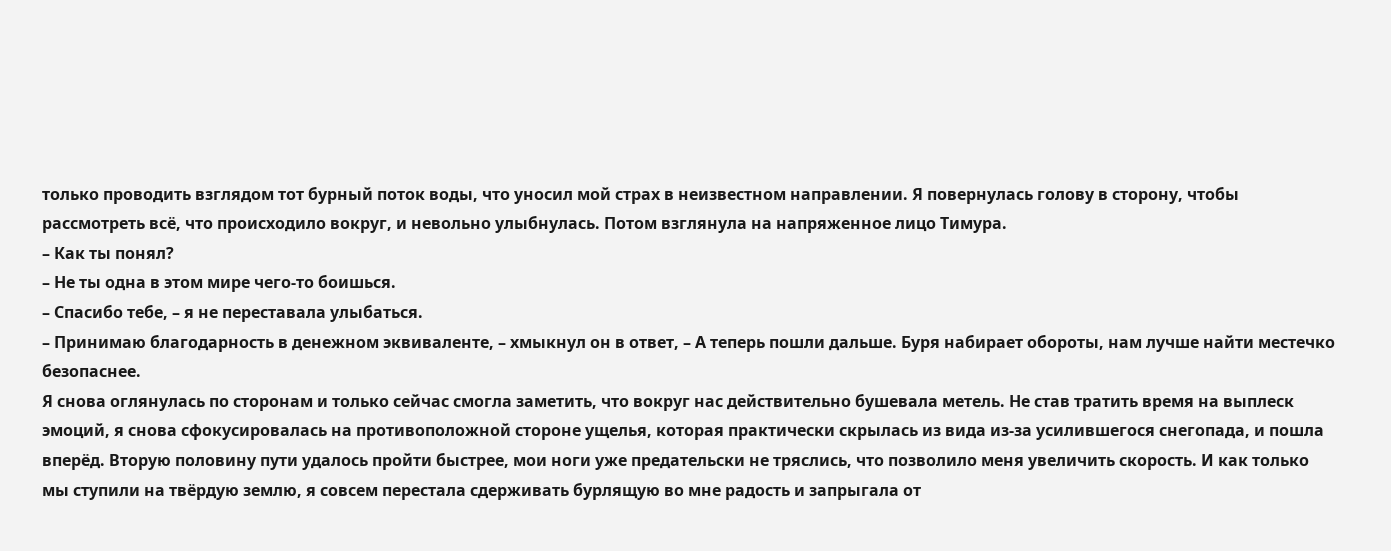только проводить взглядом тот бурный поток воды, что уносил мой страх в неизвестном направлении. Я повернулась голову в сторону, чтобы рассмотреть всё, что происходило вокруг, и невольно улыбнулась. Потом взглянула на напряженное лицо Тимура.
– Как ты понял?
– Не ты одна в этом мире чего-то боишься.
– Спасибо тебе, – я не переставала улыбаться.
– Принимаю благодарность в денежном эквиваленте, – хмыкнул он в ответ, – А теперь пошли дальше. Буря набирает обороты, нам лучше найти местечко безопаснее.
Я снова оглянулась по сторонам и только сейчас смогла заметить, что вокруг нас действительно бушевала метель. Не став тратить время на выплеск эмоций, я снова сфокусировалась на противоположной стороне ущелья, которая практически скрылась из вида из-за усилившегося снегопада, и пошла вперёд. Вторую половину пути удалось пройти быстрее, мои ноги уже предательски не тряслись, что позволило меня увеличить скорость. И как только мы ступили на твёрдую землю, я совсем перестала сдерживать бурлящую во мне радость и запрыгала от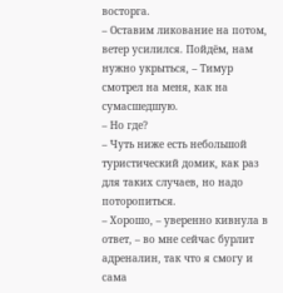восторга.
– Оставим ликование на потом, ветер усилился. Пойдём, нам нужно укрыться, – Тимур смотрел на меня, как на сумасшедшую.
– Но где?
– Чуть ниже есть небольшой туристический домик, как раз для таких случаев, но надо поторопиться.
– Хорошо, – уверенно кивнула в ответ, – во мне сейчас бурлит адреналин, так что я смогу и сама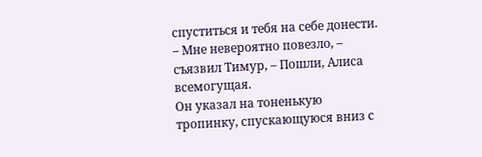спуститься и тебя на себе донести.
– Мне невероятно повезло, – съязвил Тимур, – Пошли, Алиса всемогущая.
Он указал на тоненькую тропинку, спускающуюся вниз с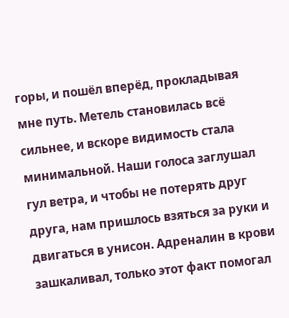горы, и пошёл вперёд, прокладывая мне путь. Метель становилась всё сильнее, и вскоре видимость стала минимальной. Наши голоса заглушал гул ветра, и чтобы не потерять друг друга, нам пришлось взяться за руки и двигаться в унисон. Адреналин в крови зашкаливал, только этот факт помогал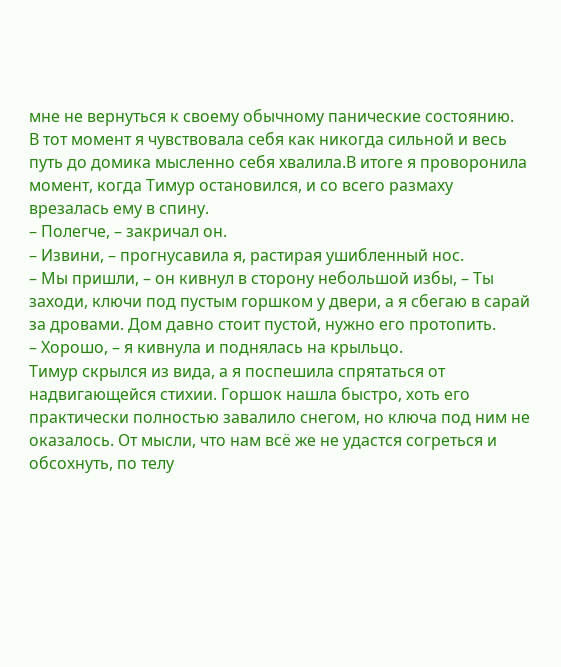мне не вернуться к своему обычному панические состоянию.
В тот момент я чувствовала себя как никогда сильной и весь путь до домика мысленно себя хвалила.В итоге я проворонила момент, когда Тимур остановился, и со всего размаху врезалась ему в спину.
– Полегче, – закричал он.
– Извини, – прогнусавила я, растирая ушибленный нос.
– Мы пришли, – он кивнул в сторону небольшой избы, – Ты заходи, ключи под пустым горшком у двери, а я сбегаю в сарай за дровами. Дом давно стоит пустой, нужно его протопить.
– Хорошо, – я кивнула и поднялась на крыльцо.
Тимур скрылся из вида, а я поспешила спрятаться от надвигающейся стихии. Горшок нашла быстро, хоть его практически полностью завалило снегом, но ключа под ним не оказалось. От мысли, что нам всё же не удастся согреться и обсохнуть, по телу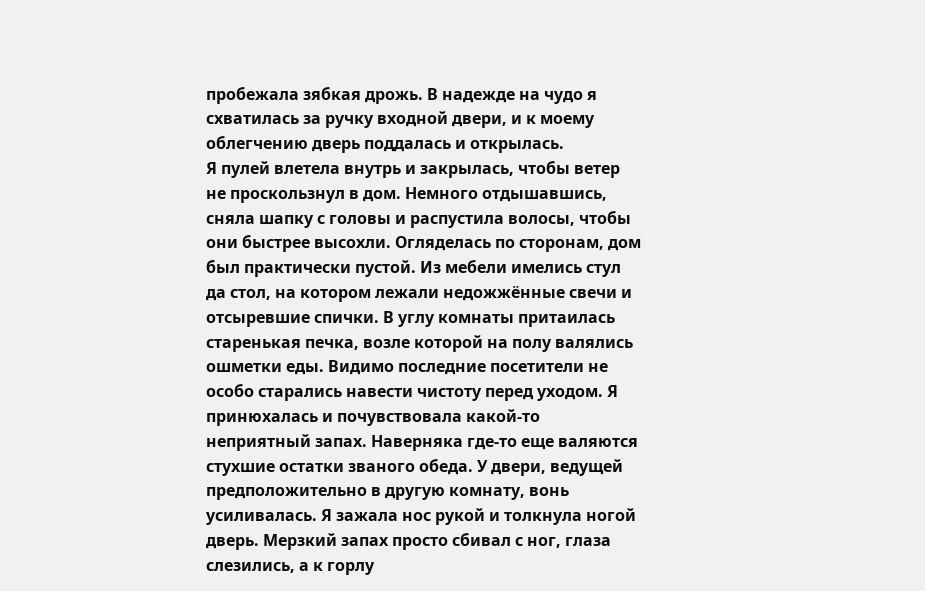пробежала зябкая дрожь. В надежде на чудо я схватилась за ручку входной двери, и к моему облегчению дверь поддалась и открылась.
Я пулей влетела внутрь и закрылась, чтобы ветер не проскользнул в дом. Немного отдышавшись, сняла шапку с головы и распустила волосы, чтобы они быстрее высохли. Огляделась по сторонам, дом был практически пустой. Из мебели имелись стул да стол, на котором лежали недожжённые свечи и отсыревшие спички. В углу комнаты притаилась старенькая печка, возле которой на полу валялись ошметки еды. Видимо последние посетители не особо старались навести чистоту перед уходом. Я принюхалась и почувствовала какой-то неприятный запах. Наверняка где-то еще валяются стухшие остатки званого обеда. У двери, ведущей предположительно в другую комнату, вонь усиливалась. Я зажала нос рукой и толкнула ногой дверь. Мерзкий запах просто сбивал с ног, глаза слезились, а к горлу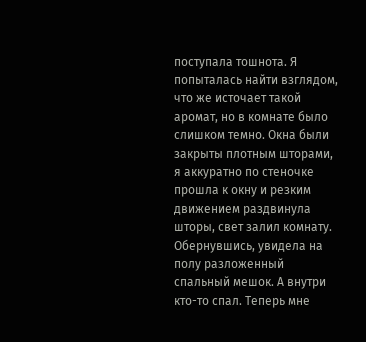поступала тошнота. Я попыталась найти взглядом, что же источает такой аромат, но в комнате было слишком темно. Окна были закрыты плотным шторами, я аккуратно по стеночке прошла к окну и резким движением раздвинула шторы, свет залил комнату. Обернувшись, увидела на полу разложенный спальный мешок. А внутри кто-то спал. Теперь мне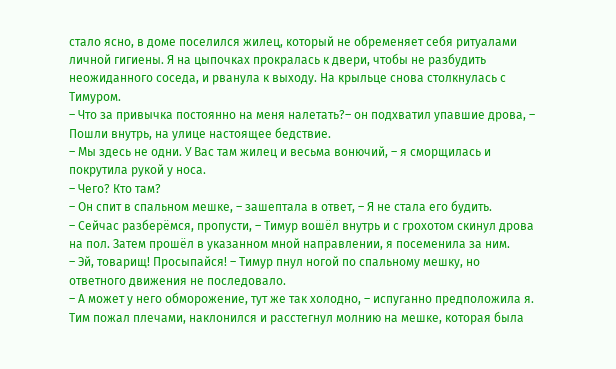стало ясно, в доме поселился жилец, который не обременяет себя ритуалами личной гигиены. Я на цыпочках прокралась к двери, чтобы не разбудить неожиданного соседа, и рванула к выходу. На крыльце снова столкнулась с Тимуром.
– Что за привычка постоянно на меня налетать?– он подхватил упавшие дрова, – Пошли внутрь, на улице настоящее бедствие.
– Мы здесь не одни. У Вас там жилец и весьма вонючий, – я сморщилась и покрутила рукой у носа.
– Чего? Кто там?
– Он спит в спальном мешке, – зашептала в ответ, – Я не стала его будить.
– Сейчас разберёмся, пропусти, – Тимур вошёл внутрь и с грохотом скинул дрова на пол. Затем прошёл в указанном мной направлении, я посеменила за ним.
– Эй, товарищ! Просыпайся! – Тимур пнул ногой по спальному мешку, но ответного движения не последовало.
– А может у него обморожение, тут же так холодно, – испуганно предположила я.
Тим пожал плечами, наклонился и расстегнул молнию на мешке, которая была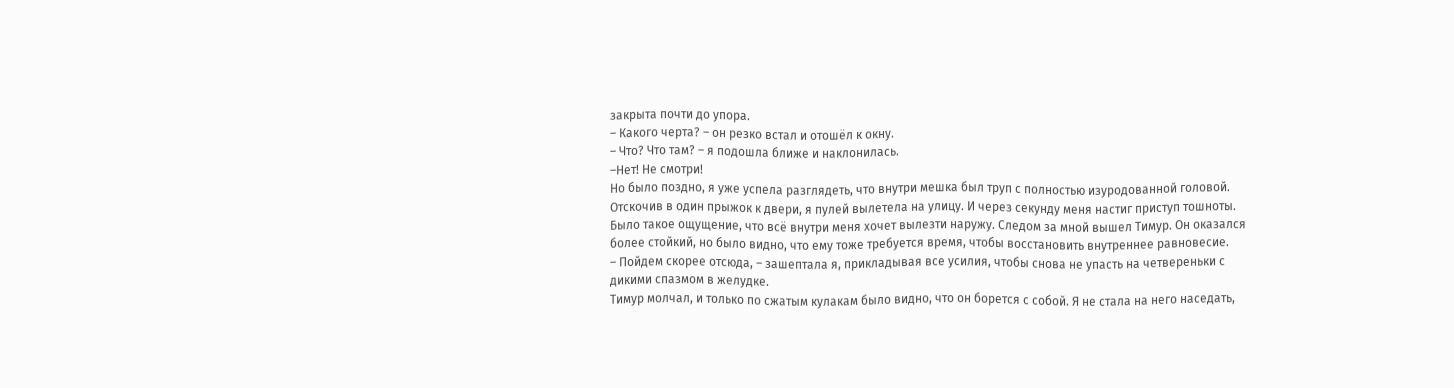закрыта почти до упора.
– Какого черта? – он резко встал и отошёл к окну.
– Что? Что там? – я подошла ближе и наклонилась.
–Нет! Не смотри!
Но было поздно, я уже успела разглядеть, что внутри мешка был труп с полностью изуродованной головой. Отскочив в один прыжок к двери, я пулей вылетела на улицу. И через секунду меня настиг приступ тошноты. Было такое ощущение, что всё внутри меня хочет вылезти наружу. Следом за мной вышел Тимур. Он оказался более стойкий, но было видно, что ему тоже требуется время, чтобы восстановить внутреннее равновесие.
– Пойдем скорее отсюда, – зашептала я, прикладывая все усилия, чтобы снова не упасть на четвереньки с дикими спазмом в желудке.
Тимур молчал, и только по сжатым кулакам было видно, что он борется с собой. Я не стала на него наседать,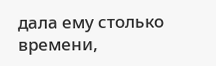дала ему столько времени,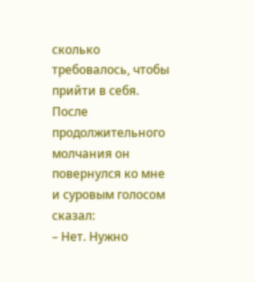сколько требовалось, чтобы прийти в себя. После продолжительного молчания он повернулся ко мне и суровым голосом сказал:
– Нет. Нужно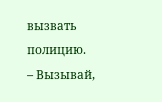вызвать полицию.
– Вызывай,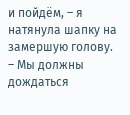и пойдём, – я натянула шапку на замершую голову.
– Мы должны дождаться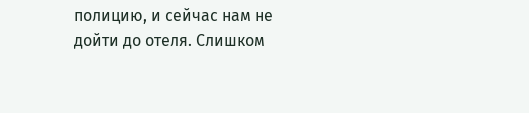полицию, и сейчас нам не дойти до отеля. Слишком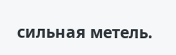сильная метель.